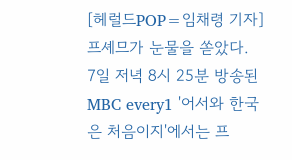[헤럴드POP=임채령 기자] 프셰므가 눈물을 쏟았다.
7일 저녁 8시 25분 방송된 MBC every1 '어서와 한국은 처음이지'에서는 프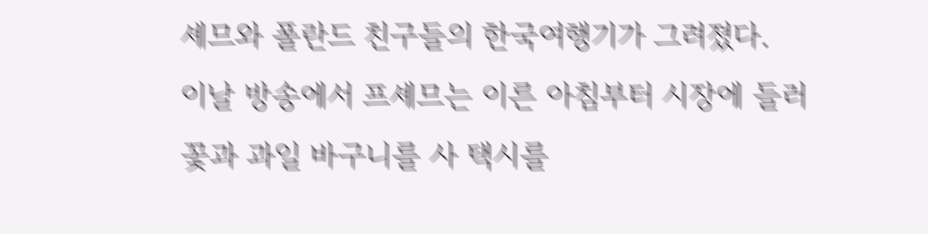셰므와 폴란드 친구들의 한국여행기가 그려졌다.
이날 방송에서 프셰므는 이른 아침부터 시장에 들러 꽃과 과일 바구니를 사 택시를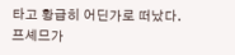타고 황급히 어딘가로 떠났다.
프셰므가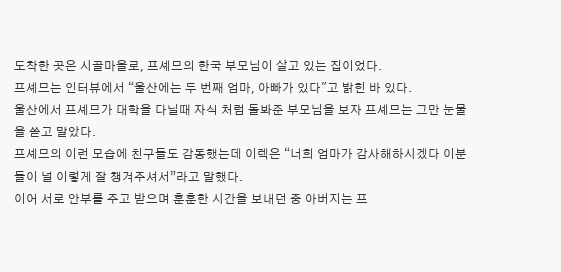도착한 곳은 시골마을로, 프셰므의 한국 부모님이 살고 있는 집이었다.
프셰므는 인터뷰에서 “울산에는 두 번째 엄마, 아빠가 있다"고 밝힌 바 있다.
울산에서 프셰므가 대학을 다닐때 자식 처럼 돌봐준 부모님을 보자 프셰므는 그만 눈물을 쏟고 말았다.
프셰므의 이런 모습에 친구들도 감동했는데 이렉은 “너희 엄마가 감사해하시겠다 이분들이 널 이렇게 잘 챙겨주셔서”라고 말했다.
이어 서로 안부를 주고 받으며 훈훈한 시간을 보내던 중 아버지는 프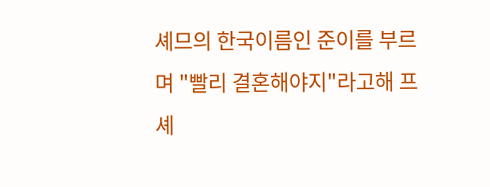셰므의 한국이름인 준이를 부르며 "빨리 결혼해야지"라고해 프셰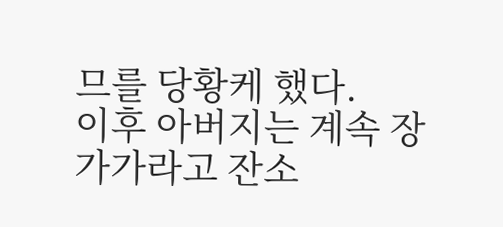므를 당황케 했다.
이후 아버지는 계속 장가가라고 잔소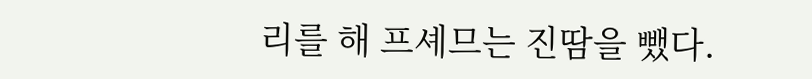리를 해 프셰므는 진땀을 뺐다.